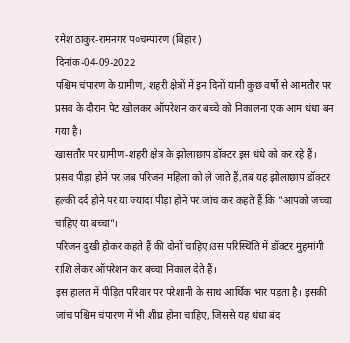रमेश ठाकुर-रामनगर प०चम्पारण (बिहार)
दिनांक-04-09-2022
पश्चिम चंपारण के ग्रामीण, शहरी क्षेत्रों में इन दिनों यानी कुछ वर्षों से आमतौर पर प्रसव के दौरान पेट खोलकर ऑपरेशन कर बच्चे को निकालना एक आम धंधा बन गया है।
खासतौर पर ग्रामीण-शहरी क्षेत्र के झोलाछाप डॉक्टर इस धंधे को कर रहे हैं। प्रसव पीड़ा होने पर जब परिजन महिला को ले जाते हैं,तब यह झोलाछाप डॉक्टर हल्की दर्द होने पर या ज्यादा पीड़ा होने पर जांच कर कहते हैं कि "आपको जच्चा चाहिए या बच्चा"।
परिजन दुखी होकर कहते हैं की दोनों चाहिए।उस परिस्थिति में डॉक्टर मुहमांगी राशि लेकर ऑपरेशन कर बच्चा निकाल देते हैं।
इस हालत में पीड़ित परिवार पर परेशानी के साथ आर्थिक भार पड़ता है। इसकी जांच पश्चिम चंपारण में भी शीघ्र होना चाहिए, जिससे यह धंधा बंद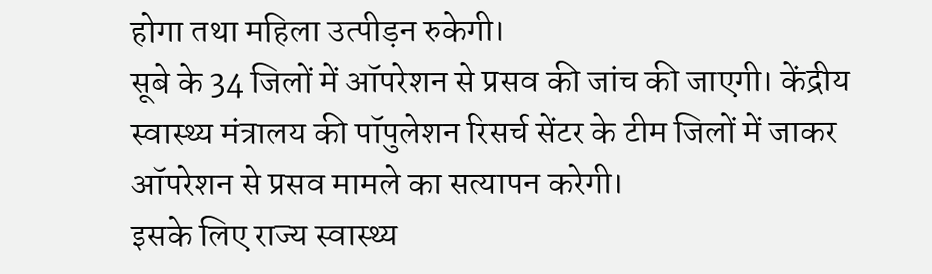होगा तथा महिला उत्पीड़न रुकेगी।
सूबे के 34 जिलों में ऑपरेशन से प्रसव की जांच की जाएगी। केंद्रीय स्वास्थ्य मंत्रालय की पॉपुलेशन रिसर्च सेंटर के टीम जिलों में जाकर ऑपरेशन से प्रसव मामले का सत्यापन करेगी।
इसके लिए राज्य स्वास्थ्य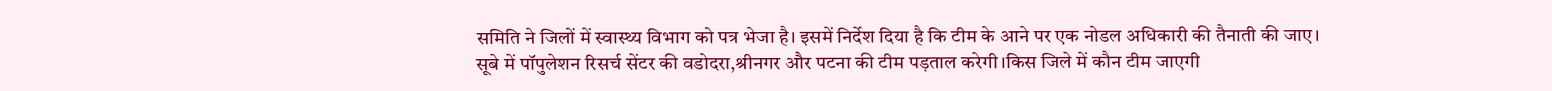समिति ने जिलों में स्वास्थ्य विभाग को पत्र भेजा है। इसमें निर्देश दिया है कि टीम के आने पर एक नोडल अधिकारी की तैनाती की जाए।
सूबे में पॉपुलेशन रिसर्च सेंटर की वडोदरा,श्रीनगर और पटना की टीम पड़ताल करेगी।किस जिले में कौन टीम जाएगी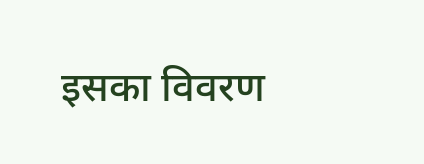इसका विवरण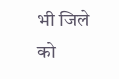भी जिले को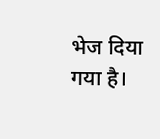भेज दिया गया है।